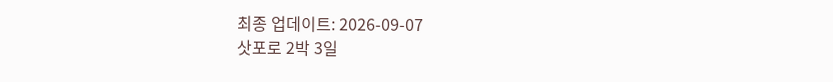최종 업데이트: 2026-09-07
삿포로 2박 3일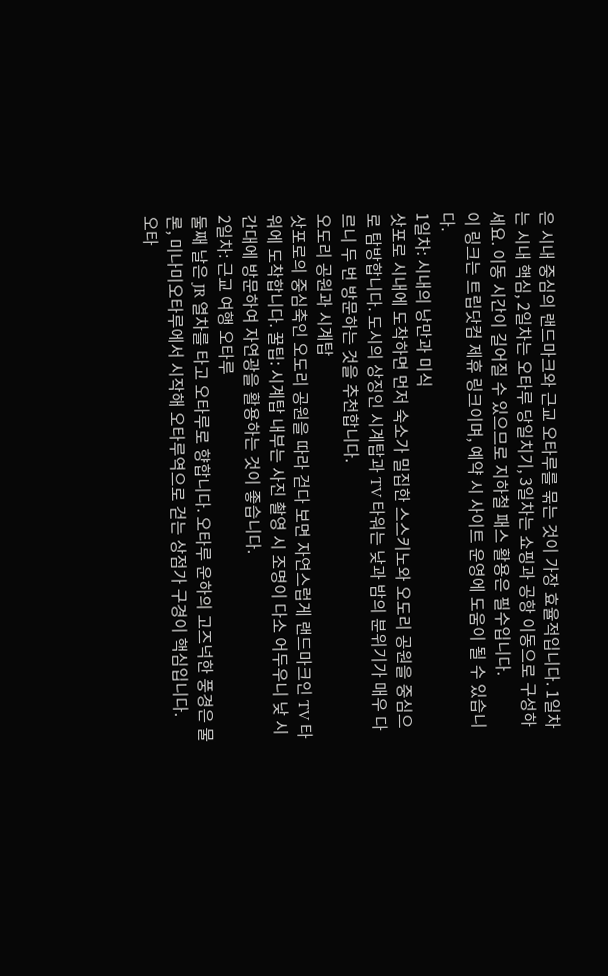은 시내 중심의 랜드마크와 근교 오타루를 묶는 것이 가장 효율적입니다. 1일차는 시내 핵심, 2일차는 오타루 당일치기, 3일차는 쇼핑과 공항 이동으로 구성하세요. 이동 시간이 길어질 수 있으므로 지하철 패스 활용은 필수입니다.
이 링크는 트립닷컴 제휴 링크이며, 예약 시 사이트 운영에 도움이 될 수 있습니다.
1일차: 시내의 낭만과 미식
삿포로 시내에 도착하면 먼저 숙소가 밀집한 스스키노와 오도리 공원을 중심으로 탐방합니다. 도시의 상징인 시계탑과 TV 타워는 낮과 밤의 분위기가 매우 다르니 두 번 방문하는 것을 추천합니다.
오도리 공원과 시계탑
삿포로의 중심축인 오도리 공원을 따라 걷다 보면 자연스럽게 랜드마크인 TV 타워에 도착합니다. 꿀팁: 시계탑 내부는 사진 촬영 시 조명이 다소 어두우니 낮 시간대에 방문하여 자연광을 활용하는 것이 좋습니다.
2일차: 근교 여행 오타루
둘째 날은 JR 열차를 타고 오타루로 향합니다. 오타루 운하의 고즈넉한 풍경은 물론, 미나미오타루에서 시작해 오타루역으로 걷는 상점가 구경이 핵심입니다.
오타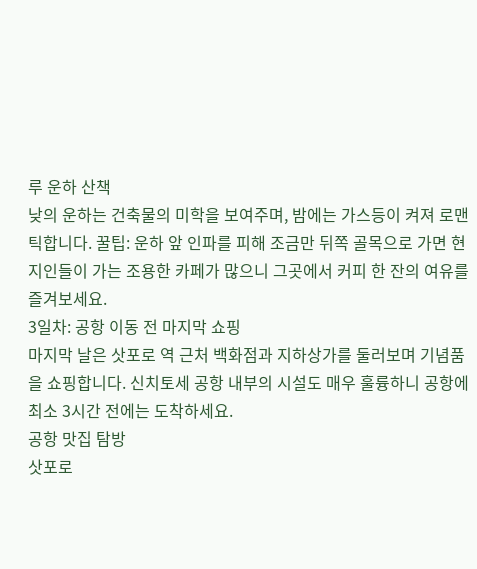루 운하 산책
낮의 운하는 건축물의 미학을 보여주며, 밤에는 가스등이 켜져 로맨틱합니다. 꿀팁: 운하 앞 인파를 피해 조금만 뒤쪽 골목으로 가면 현지인들이 가는 조용한 카페가 많으니 그곳에서 커피 한 잔의 여유를 즐겨보세요.
3일차: 공항 이동 전 마지막 쇼핑
마지막 날은 삿포로 역 근처 백화점과 지하상가를 둘러보며 기념품을 쇼핑합니다. 신치토세 공항 내부의 시설도 매우 훌륭하니 공항에 최소 3시간 전에는 도착하세요.
공항 맛집 탐방
삿포로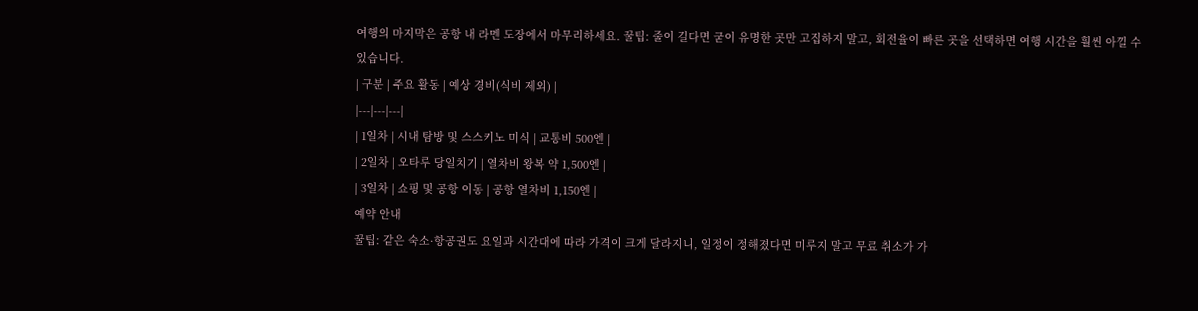여행의 마지막은 공항 내 라멘 도장에서 마무리하세요. 꿀팁: 줄이 길다면 굳이 유명한 곳만 고집하지 말고, 회전율이 빠른 곳을 선택하면 여행 시간을 훨씬 아낄 수 있습니다.
| 구분 | 주요 활동 | 예상 경비(식비 제외) |
|---|---|---|
| 1일차 | 시내 탐방 및 스스키노 미식 | 교통비 500엔 |
| 2일차 | 오타루 당일치기 | 열차비 왕복 약 1,500엔 |
| 3일차 | 쇼핑 및 공항 이동 | 공항 열차비 1,150엔 |
예약 안내
꿀팁: 같은 숙소·항공권도 요일과 시간대에 따라 가격이 크게 달라지니, 일정이 정해졌다면 미루지 말고 무료 취소가 가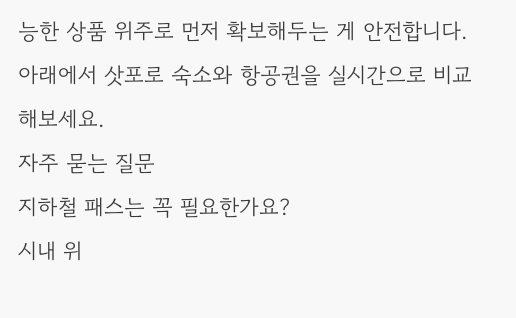능한 상품 위주로 먼저 확보해두는 게 안전합니다. 아래에서 삿포로 숙소와 항공권을 실시간으로 비교해보세요.
자주 묻는 질문
지하철 패스는 꼭 필요한가요?
시내 위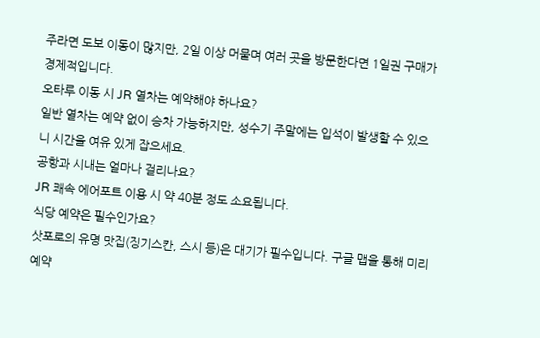주라면 도보 이동이 많지만, 2일 이상 머물며 여러 곳을 방문한다면 1일권 구매가 경제적입니다.
오타루 이동 시 JR 열차는 예약해야 하나요?
일반 열차는 예약 없이 승차 가능하지만, 성수기 주말에는 입석이 발생할 수 있으니 시간을 여유 있게 잡으세요.
공항과 시내는 얼마나 걸리나요?
JR 쾌속 에어포트 이용 시 약 40분 정도 소요됩니다.
식당 예약은 필수인가요?
삿포로의 유명 맛집(징기스칸, 스시 등)은 대기가 필수입니다. 구글 맵을 통해 미리 예약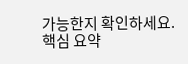가능한지 확인하세요.
핵심 요약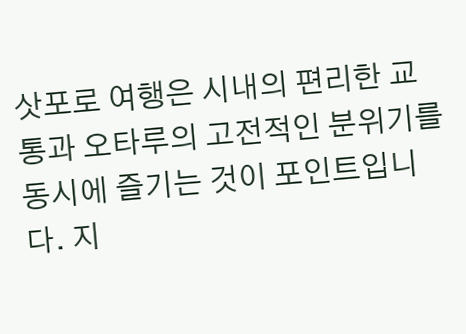삿포로 여행은 시내의 편리한 교통과 오타루의 고전적인 분위기를 동시에 즐기는 것이 포인트입니다. 지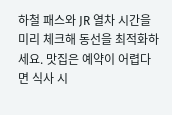하철 패스와 JR 열차 시간을 미리 체크해 동선을 최적화하세요. 맛집은 예약이 어렵다면 식사 시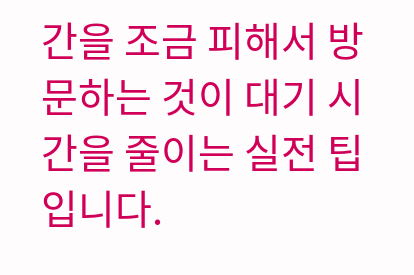간을 조금 피해서 방문하는 것이 대기 시간을 줄이는 실전 팁입니다.